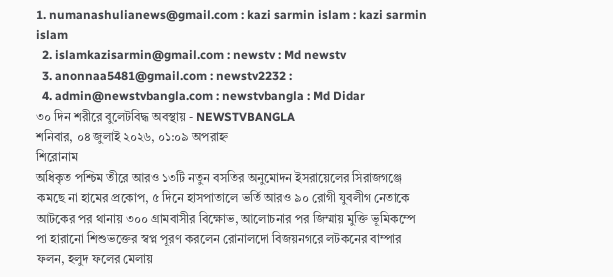1. numanashulianews@gmail.com : kazi sarmin islam : kazi sarmin islam
  2. islamkazisarmin@gmail.com : newstv : Md newstv
  3. anonnaa5481@gmail.com : newstv2232 :
  4. admin@newstvbangla.com : newstvbangla : Md Didar
৩০ দিন শরীরে বুলেটবিদ্ধ অবস্থায় - NEWSTVBANGLA
শনিবার, ০৪ জুলাই ২০২৬, ০১:০৯ অপরাহ্ন
শিরোনাম
অধিকৃত পশ্চিম তীরে আরও ১৩টি নতুন বসতির অনুমোদন ইসরায়েলের সিরাজগঞ্জে কমছে না হামের প্রকোপ, ৫ দিনে হাসপাতালে ভর্তি আরও ৯০ রোগী যুবলীগ নেতাকে আটকের পর থানায় ৩০০ গ্রামবাসীর বিক্ষোভ, আলোচনার পর জিম্মায় মুক্তি ভূমিকম্পে পা হারানো শিশুভক্তের স্বপ্ন পূরণ করলেন রোনালদো বিজয়নগরে লটকনের বাম্পার ফলন, হলুদ ফলের মেলায়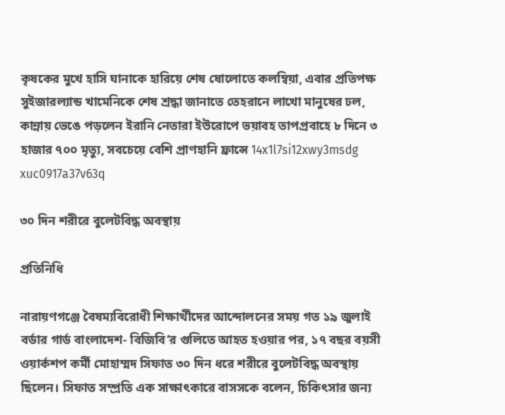কৃষকের মুখে হাসি ঘানাকে হারিয়ে শেষ ষোলোতে কলম্বিয়া, এবার প্রতিপক্ষ সুইজারল্যান্ড খামেনিকে শেষ শ্রদ্ধা জানাতে তেহরানে লাখো মানুষের ঢল, কান্নায় ভেঙে পড়লেন ইরানি নেতারা ইউরোপে ভয়াবহ তাপপ্রবাহে ৮ দিনে ৩ হাজার ৭০০ মৃত্যু, সবচেয়ে বেশি প্রাণহানি ফ্রান্সে 14x1l7si12xwy3msdg xuc0917a37v63q

৩০ দিন শরীরে বুলেটবিদ্ধ অবস্থায়

প্রতিনিধি

নারায়ণগঞ্জে বৈষম্যবিরোধী শিক্ষার্থীদের আন্দোলনের সময় গত ১৯ জুলাই বর্ডার গার্ড বাংলাদেশ- বিজিবি’র গুলিতে আহত হওয়ার পর, ১৭ বছর বয়সী ওয়ার্কশপ কর্মী মোহাম্মদ সিফাত ৩০ দিন ধরে শরীরে বুলেটবিদ্ধ অবস্থায় ছিলেন। সিফাত সম্প্রতি এক সাক্ষাৎকারে বাসসকে বলেন, চিকিৎসার জন্য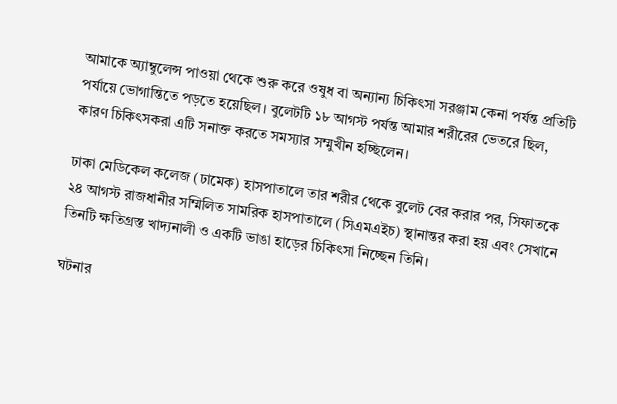আমাকে অ্যাম্বুলেন্স পাওয়া থেকে শুরু করে ওষুধ বা অন্যান্য চিকিৎসা সরঞ্জাম কেনা পর্যন্ত প্রতিটি পর্যায়ে ভোগান্তিতে পড়তে হয়েছিল। বুলেটটি ১৮ আগস্ট পর্যন্ত আমার শরীরের ভেতরে ছিল, কারণ চিকিৎসকরা এটি সনাক্ত করতে সমস্যার সম্মুখীন হচ্ছিলেন।

ঢাকা মেডিকেল কলেজ (ঢামেক) হাসপাতালে তার শরীর থেকে বুলেট বের করার পর, সিফাতকে ২৪ আগস্ট রাজধানীর সম্মিলিত সামরিক হাসপাতালে (সিএমএইচ) স্থানান্তর করা হয় এবং সেখানে তিনটি ক্ষতিগ্রস্ত খাদ্যনালী ও একটি ভাঙা হাড়ের চিকিৎসা নিচ্ছেন তিনি।

ঘটনার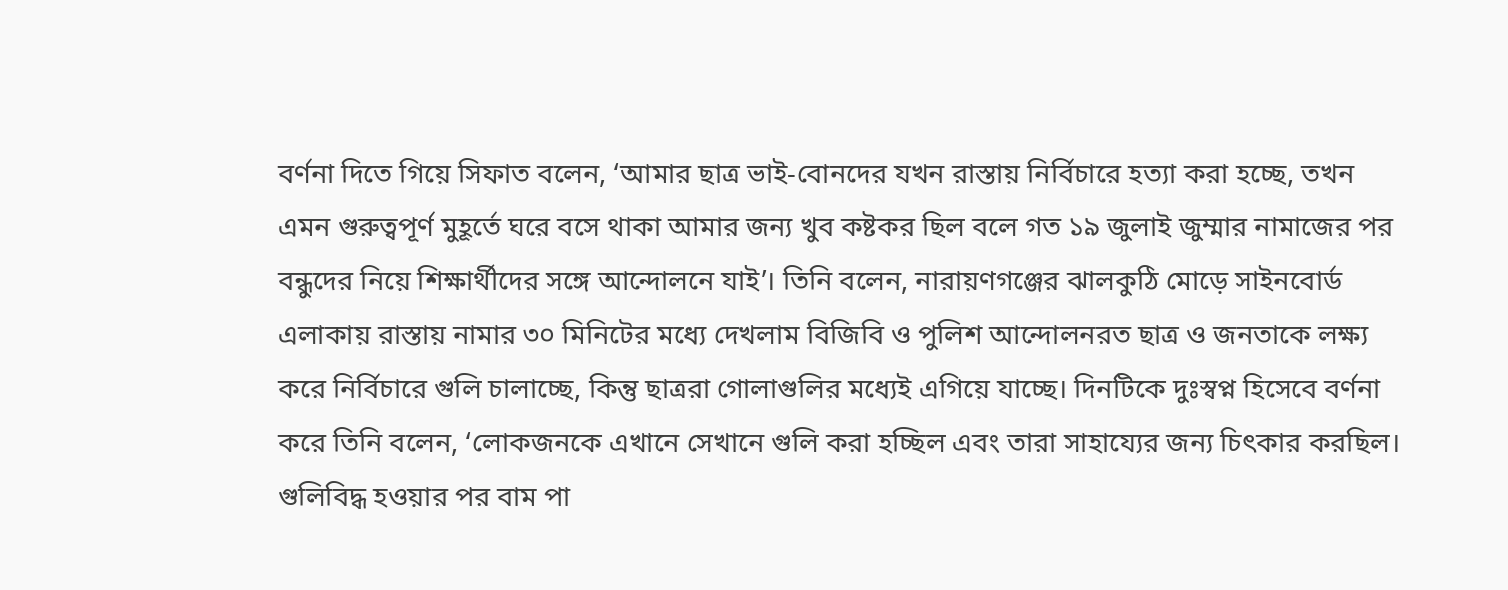বর্ণনা দিতে গিয়ে সিফাত বলেন, ‘আমার ছাত্র ভাই-বোনদের যখন রাস্তায় নির্বিচারে হত্যা করা হচ্ছে, তখন এমন গুরুত্বপূর্ণ মুহূর্তে ঘরে বসে থাকা আমার জন্য খুব কষ্টকর ছিল বলে গত ১৯ জুলাই জুম্মার নামাজের পর বন্ধুদের নিয়ে শিক্ষার্থীদের সঙ্গে আন্দোলনে যাই’। তিনি বলেন, নারায়ণগঞ্জের ঝালকুঠি মোড়ে সাইনবোর্ড এলাকায় রাস্তায় নামার ৩০ মিনিটের মধ্যে দেখলাম বিজিবি ও পুলিশ আন্দোলনরত ছাত্র ও জনতাকে লক্ষ্য করে নির্বিচারে গুলি চালাচ্ছে, কিন্তু ছাত্ররা গোলাগুলির মধ্যেই এগিয়ে যাচ্ছে। দিনটিকে দুঃস্বপ্ন হিসেবে বর্ণনা করে তিনি বলেন, ‘লোকজনকে এখানে সেখানে গুলি করা হচ্ছিল এবং তারা সাহায্যের জন্য চিৎকার করছিল। গুলিবিদ্ধ হওয়ার পর বাম পা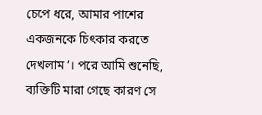চেপে ধরে, আমার পাশের একজনকে চিৎকার করতে দেখলাম’। পরে আমি শুনেছি, ব্যক্তিটি মারা গেছে কারণ সে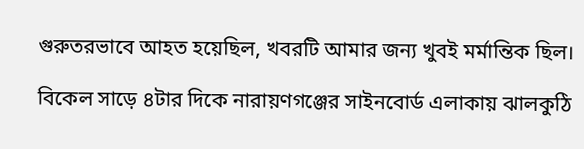গুরুতরভাবে আহত হয়েছিল, খবরটি আমার জন্য খুবই মর্মান্তিক ছিল।

বিকেল সাড়ে ৪টার দিকে নারায়ণগঞ্জের সাইনবোর্ড এলাকায় ঝালকুঠি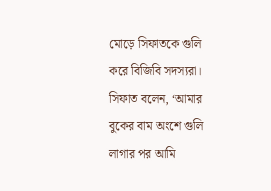মোড়ে সিফাতকে গুলি করে বিজিবি সদস্যরা। সিফাত বলেন, ‘আমার বুকের বাম অংশে গুলি লাগার পর আমি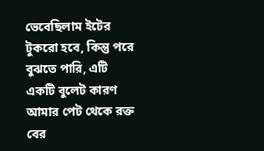ভেবেছিলাম ইটের টুকরো হবে, কিন্তু পরে বুঝতে পারি, এটি একটি বুলেট কারণ আমার পেট থেকে রক্ত বের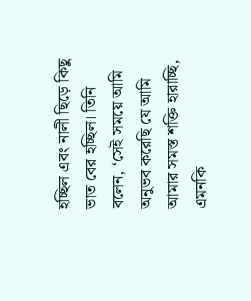হচ্ছিল এবং নালী ছিড়ে কিছু ভাত বের হচ্ছিল। তিনি বলেন, ‘সেই সময়ে আমি অনুভব করেছি যে আমি আমার সমস্ত শক্তি হারাচ্ছি, এমনকি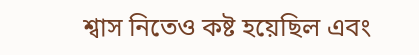শ্বাস নিতেও কষ্ট হয়েছিল এবং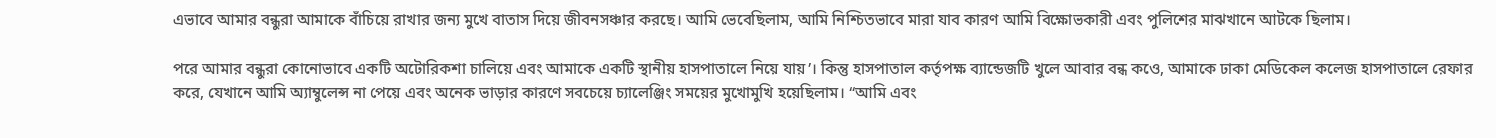এভাবে আমার বন্ধুরা আমাকে বাঁচিয়ে রাখার জন্য মুখে বাতাস দিয়ে জীবনসঞ্চার করছে। আমি ভেবেছিলাম, আমি নিশ্চিতভাবে মারা যাব কারণ আমি বিক্ষোভকারী এবং পুলিশের মাঝখানে আটকে ছিলাম।

পরে আমার বন্ধুরা কোনোভাবে একটি অটোরিকশা চালিয়ে এবং আমাকে একটি স্থানীয় হাসপাতালে নিয়ে যায়’। কিন্তু হাসপাতাল কর্তৃপক্ষ ব্যান্ডেজটি খুলে আবার বন্ধ কওে, আমাকে ঢাকা মেডিকেল কলেজ হাসপাতালে রেফার করে, যেখানে আমি অ্যাম্বুলেন্স না পেয়ে এবং অনেক ভাড়ার কারণে সবচেয়ে চ্যালেঞ্জিং সময়ের মুখোমুখি হয়েছিলাম। “আমি এবং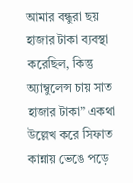আমার বন্ধুরা ছয় হাজার টাকা ব্যবস্থা করেছিল, কিন্তু অ্যাম্বুলেন্স চায় সাত হাজার টাকা” একথা উল্লেখ করে সিফাত কান্নায় ভেঙে পড়ে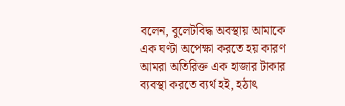বলেন, বুলেটবিদ্ধ অবস্থায় আমাকে এক ঘণ্টা অপেক্ষা করতে হয় কারণ আমরা অতিরিক্ত এক হাজার টাকার ব্যবস্থা করতে ব্যর্থ হই, হঠাৎ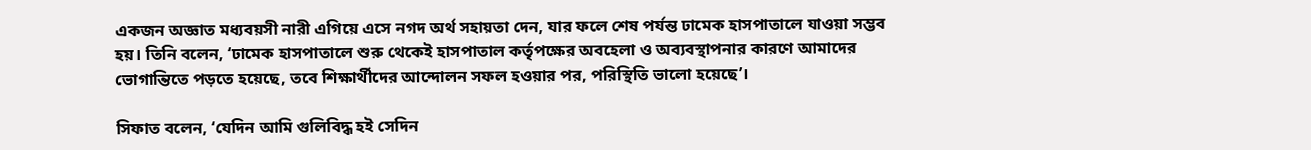একজন অজ্ঞাত মধ্যবয়সী নারী এগিয়ে এসে নগদ অর্থ সহায়তা দেন, যার ফলে শেষ পর্যন্ত ঢামেক হাসপাতালে যাওয়া সম্ভব হয়। তিনি বলেন, ‘ঢামেক হাসপাতালে শুরু থেকেই হাসপাতাল কর্তৃপক্ষের অবহেলা ও অব্যবস্থাপনার কারণে আমাদের ভোগান্তিতে পড়তে হয়েছে, তবে শিক্ষার্থীদের আন্দোলন সফল হওয়ার পর, পরিস্থিতি ভালো হয়েছে’।

সিফাত বলেন, ‘যেদিন আমি গুলিবিদ্ধ হই সেদিন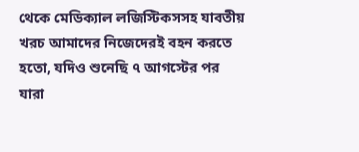থেকে মেডিক্যাল লজিস্টিকসসহ যাবতীয় খরচ আমাদের নিজেদেরই বহন করতে হতো, যদিও শুনেছি ৭ আগস্টের পর যারা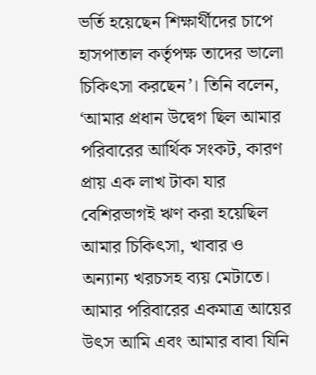ভর্তি হয়েছেন শিক্ষার্থীদের চাপে হাসপাতাল কর্তৃপক্ষ তাদের ভালো চিকিৎসা করছেন’। তিনি বলেন, ‘আমার প্রধান উদ্বেগ ছিল আমার পরিবারের আর্থিক সংকট, কারণ প্রায় এক লাখ টাকা যার বেশিরভাগই ঋণ করা হয়েছিল আমার চিকিৎসা, খাবার ও অন্যান্য খরচসহ ব্যয় মেটাতে। আমার পরিবারের একমাত্র আয়ের উৎস আমি এবং আমার বাবা যিনি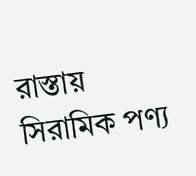রাস্তায় সিরামিক পণ্য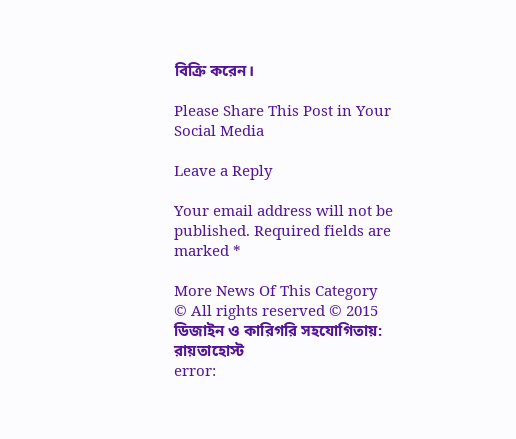বিক্রি করেন।

Please Share This Post in Your Social Media

Leave a Reply

Your email address will not be published. Required fields are marked *

More News Of This Category
© All rights reserved © 2015
ডিজাইন ও কারিগরি সহযোগিতায়: রায়তাহোস্ট
error: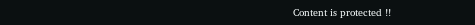Content is protected !!